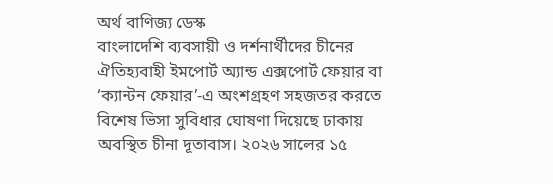অর্থ বাণিজ্য ডেস্ক
বাংলাদেশি ব্যবসায়ী ও দর্শনার্থীদের চীনের ঐতিহ্যবাহী ইমপোর্ট অ্যান্ড এক্সপোর্ট ফেয়ার বা ‘ক্যান্টন ফেয়ার’-এ অংশগ্রহণ সহজতর করতে বিশেষ ভিসা সুবিধার ঘোষণা দিয়েছে ঢাকায় অবস্থিত চীনা দূতাবাস। ২০২৬ সালের ১৫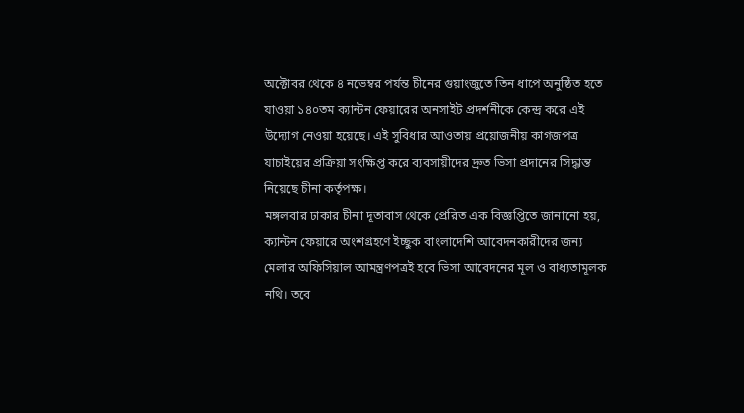অক্টোবর থেকে ৪ নভেম্বর পর্যন্ত চীনের গুয়াংজুতে তিন ধাপে অনুষ্ঠিত হতে যাওয়া ১৪০তম ক্যান্টন ফেয়ারের অনসাইট প্রদর্শনীকে কেন্দ্র করে এই উদ্যোগ নেওয়া হয়েছে। এই সুবিধার আওতায় প্রয়োজনীয় কাগজপত্র যাচাইয়ের প্রক্রিয়া সংক্ষিপ্ত করে ব্যবসায়ীদের দ্রুত ভিসা প্রদানের সিদ্ধান্ত নিয়েছে চীনা কর্তৃপক্ষ।
মঙ্গলবার ঢাকার চীনা দূতাবাস থেকে প্রেরিত এক বিজ্ঞপ্তিতে জানানো হয়, ক্যান্টন ফেয়ারে অংশগ্রহণে ইচ্ছুক বাংলাদেশি আবেদনকারীদের জন্য মেলার অফিসিয়াল আমন্ত্রণপত্রই হবে ভিসা আবেদনের মূল ও বাধ্যতামূলক নথি। তবে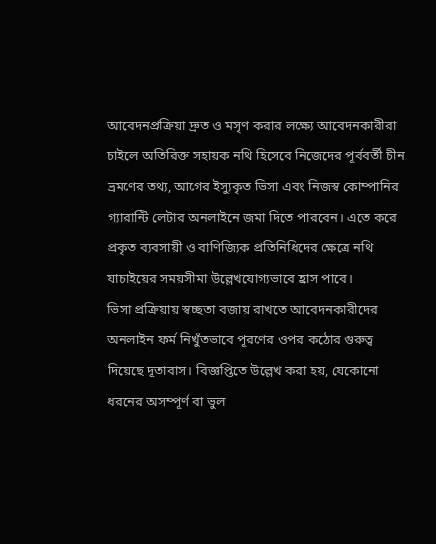আবেদনপ্রক্রিয়া দ্রুত ও মসৃণ করার লক্ষ্যে আবেদনকারীরা চাইলে অতিরিক্ত সহায়ক নথি হিসেবে নিজেদের পূর্ববর্তী চীন ভ্রমণের তথ্য, আগের ইস্যুকৃত ভিসা এবং নিজস্ব কোম্পানির গ্যারান্টি লেটার অনলাইনে জমা দিতে পারবেন। এতে করে প্রকৃত ব্যবসায়ী ও বাণিজ্যিক প্রতিনিধিদের ক্ষেত্রে নথি যাচাইয়ের সময়সীমা উল্লেখযোগ্যভাবে হ্রাস পাবে।
ভিসা প্রক্রিয়ায় স্বচ্ছতা বজায় রাখতে আবেদনকারীদের অনলাইন ফর্ম নিখুঁতভাবে পূরণের ওপর কঠোর গুরুত্ব দিয়েছে দূতাবাস। বিজ্ঞপ্তিতে উল্লেখ করা হয়, যেকোনো ধরনের অসম্পূর্ণ বা ভুল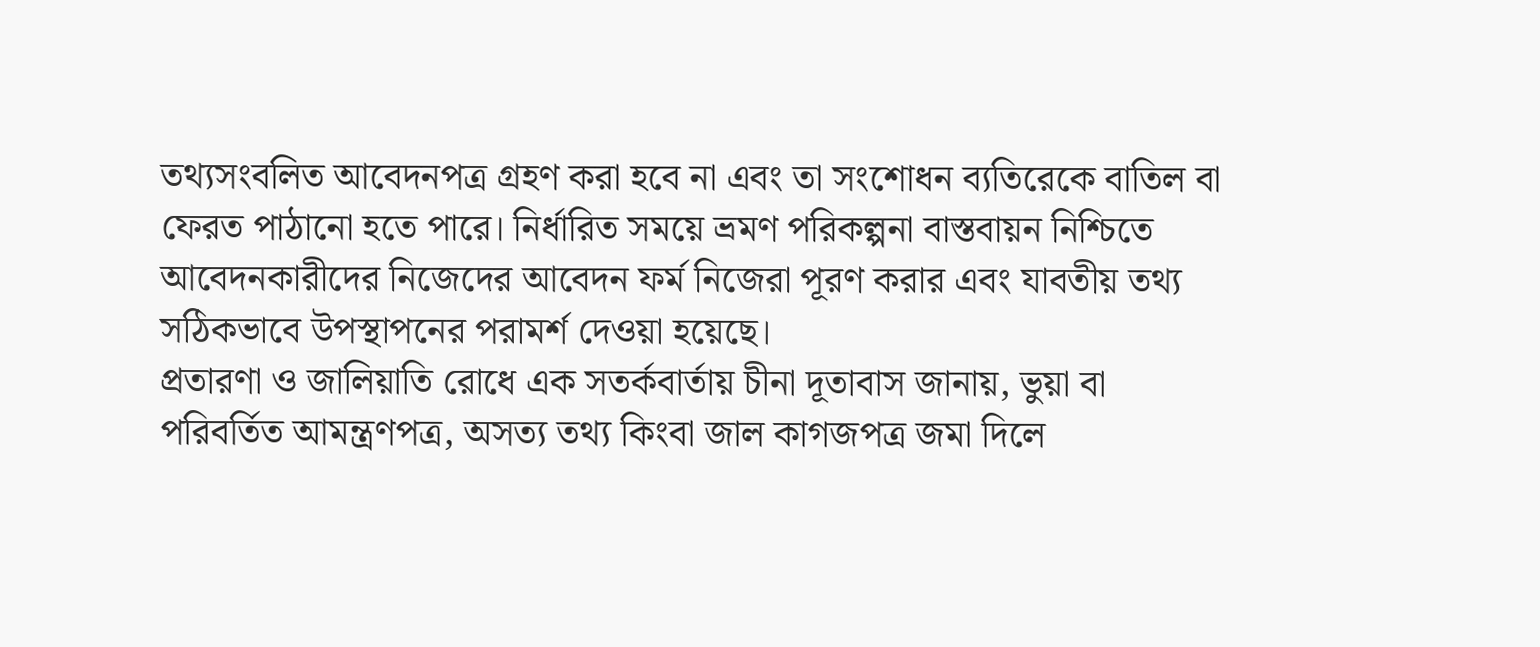তথ্যসংবলিত আবেদনপত্র গ্রহণ করা হবে না এবং তা সংশোধন ব্যতিরেকে বাতিল বা ফেরত পাঠানো হতে পারে। নির্ধারিত সময়ে ভ্রমণ পরিকল্পনা বাস্তবায়ন নিশ্চিতে আবেদনকারীদের নিজেদের আবেদন ফর্ম নিজেরা পূরণ করার এবং যাবতীয় তথ্য সঠিকভাবে উপস্থাপনের পরামর্শ দেওয়া হয়েছে।
প্রতারণা ও জালিয়াতি রোধে এক সতর্কবার্তায় চীনা দূতাবাস জানায়, ভুয়া বা পরিবর্তিত আমন্ত্রণপত্র, অসত্য তথ্য কিংবা জাল কাগজপত্র জমা দিলে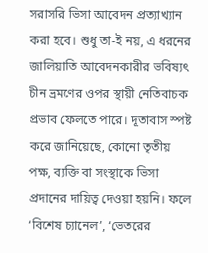সরাসরি ভিসা আবেদন প্রত্যাখ্যান করা হবে। শুধু তা-ই নয়, এ ধরনের জালিয়াতি আবেদনকারীর ভবিষ্যৎ চীন ভ্রমণের ওপর স্থায়ী নেতিবাচক প্রভাব ফেলতে পারে। দূতাবাস স্পষ্ট করে জানিয়েছে, কোনো তৃতীয় পক্ষ, ব্যক্তি বা সংস্থাকে ভিসা প্রদানের দায়িত্ব দেওয়া হয়নি। ফলে ‘বিশেষ চ্যানেল’, ‘ভেতরের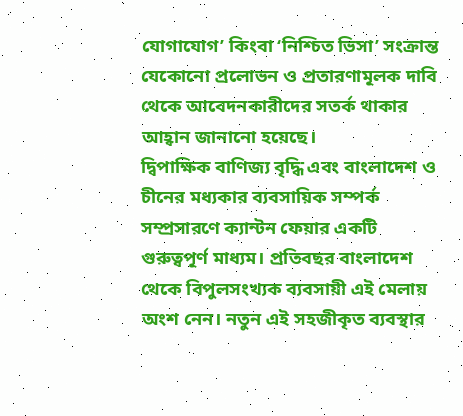যোগাযোগ’ কিংবা ‘নিশ্চিত ভিসা’ সংক্রান্ত যেকোনো প্রলোভন ও প্রতারণামূলক দাবি থেকে আবেদনকারীদের সতর্ক থাকার আহ্বান জানানো হয়েছে।
দ্বিপাক্ষিক বাণিজ্য বৃদ্ধি এবং বাংলাদেশ ও চীনের মধ্যকার ব্যবসায়িক সম্পর্ক সম্প্রসারণে ক্যান্টন ফেয়ার একটি গুরুত্বপূর্ণ মাধ্যম। প্রতিবছর বাংলাদেশ থেকে বিপুলসংখ্যক ব্যবসায়ী এই মেলায় অংশ নেন। নতুন এই সহজীকৃত ব্যবস্থার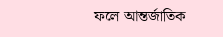ফলে আন্তর্জাতিক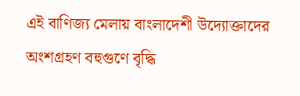এই বাণিজ্য মেলায় বাংলাদেশী উদ্যোক্তাদের অংশগ্রহণ বহুগুণে বৃদ্ধি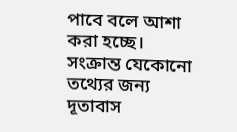পাবে বলে আশা করা হচ্ছে। সংক্রান্ত যেকোনো তথ্যের জন্য দূতাবাস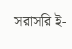সরাসরি ই-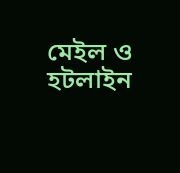মেইল ও হটলাইন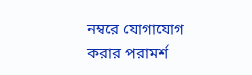নম্বরে যোগাযোগ করার পরামর্শ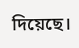দিয়েছে।